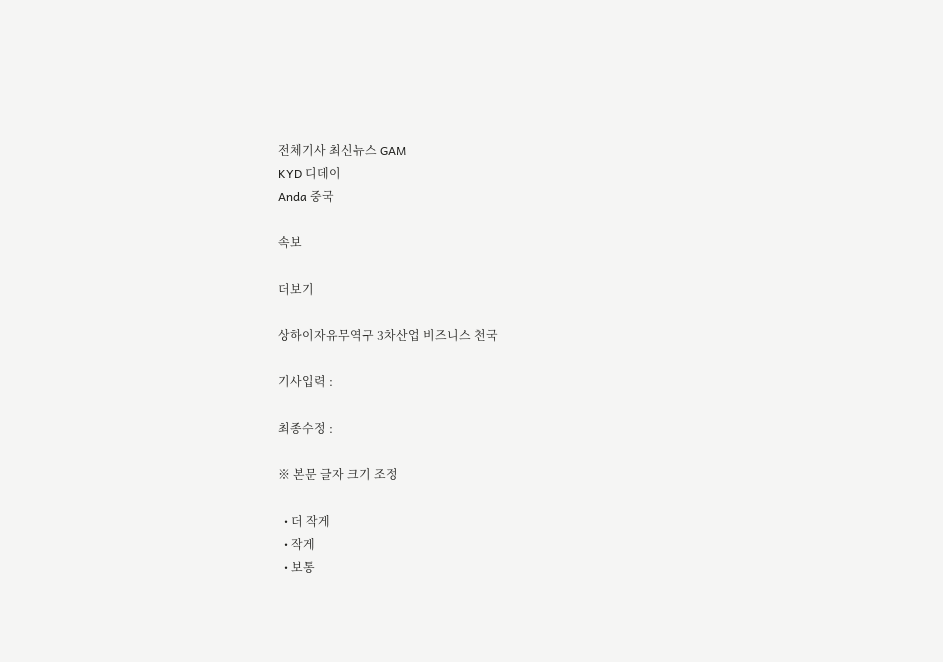전체기사 최신뉴스 GAM
KYD 디데이
Anda 중국

속보

더보기

상하이자유무역구 3차산업 비즈니스 천국

기사입력 :

최종수정 :

※ 본문 글자 크기 조정

  • 더 작게
  • 작게
  • 보통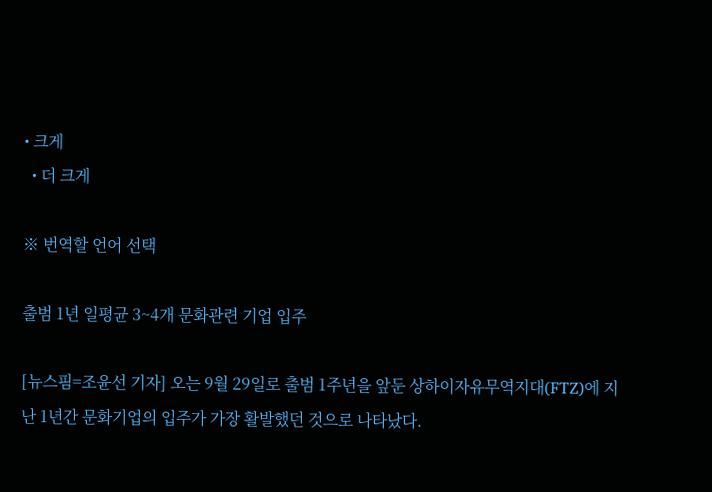• 크게
  • 더 크게

※ 번역할 언어 선택

출범 1년 일평균 3~4개 문화관련 기업 입주

[뉴스핌=조윤선 기자] 오는 9월 29일로 출범 1주년을 앞둔 상하이자유무역지대(FTZ)에 지난 1년간 문화기업의 입주가 가장 활발했던 것으로 나타났다.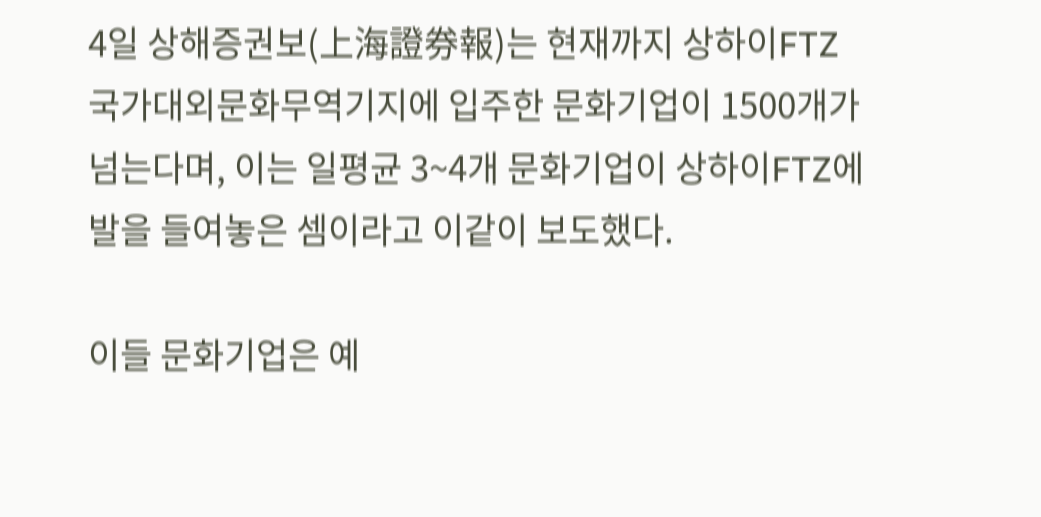4일 상해증권보(上海證券報)는 현재까지 상하이FTZ 국가대외문화무역기지에 입주한 문화기업이 1500개가 넘는다며, 이는 일평균 3~4개 문화기업이 상하이FTZ에 발을 들여놓은 셈이라고 이같이 보도했다.

이들 문화기업은 예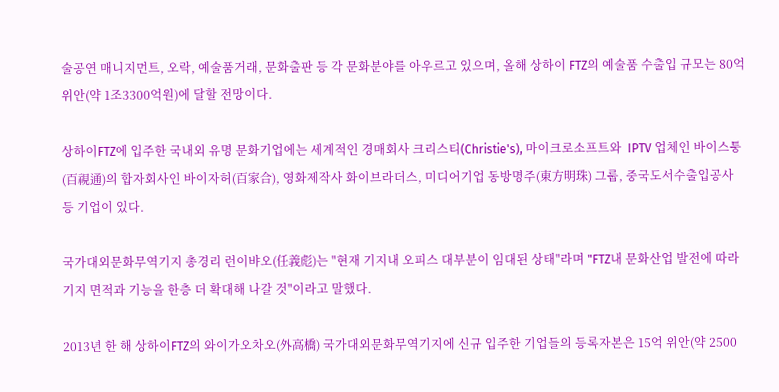술공연 매니지먼트, 오락, 예술품거래, 문화출판 등 각 문화분야를 아우르고 있으며, 올해 상하이 FTZ의 예술품 수출입 규모는 80억 위안(약 1조3300억원)에 달할 전망이다.

상하이FTZ에 입주한 국내외 유명 문화기업에는 세계적인 경매회사 크리스티(Christie's), 마이크로소프트와  IPTV 업체인 바이스퉁(百視通)의 합자회사인 바이자허(百家合), 영화제작사 화이브라더스, 미디어기업 동방명주(東方明珠) 그룹, 중국도서수출입공사 등 기업이 있다.

국가대외문화무역기지 총경리 런이뱌오(任義彪)는 "현재 기지내 오피스 대부분이 임대된 상태"라며 "FTZ내 문화산업 발전에 따라 기지 면적과 기능을 한층 더 확대해 나갈 것"이라고 말했다.

2013년 한 해 상하이FTZ의 와이가오차오(外高橋) 국가대외문화무역기지에 신규 입주한 기업들의 등록자본은 15억 위안(약 2500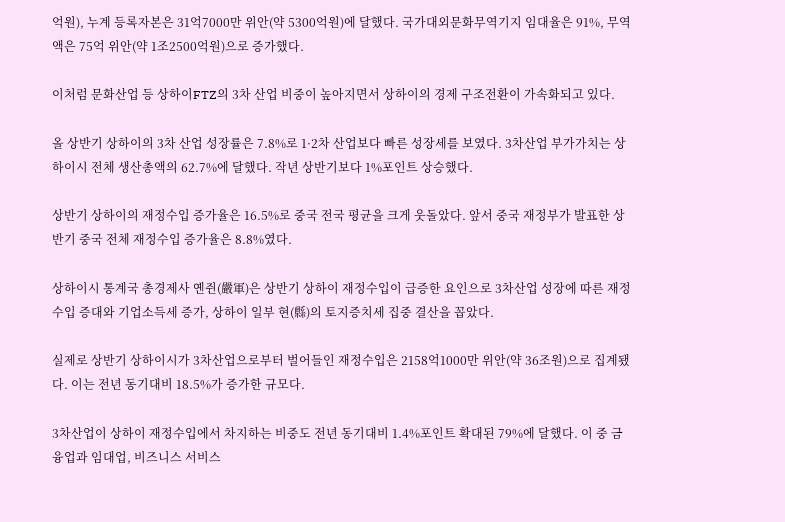억원), 누계 등록자본은 31억7000만 위안(약 5300억원)에 달했다. 국가대외문화무역기지 임대율은 91%, 무역액은 75억 위안(약 1조2500억원)으로 증가했다.

이처럼 문화산업 등 상하이FTZ의 3차 산업 비중이 높아지면서 상하이의 경제 구조전환이 가속화되고 있다.

올 상반기 상하이의 3차 산업 성장률은 7.8%로 1·2차 산업보다 빠른 성장세를 보였다. 3차산업 부가가치는 상하이시 전체 생산총액의 62.7%에 달했다. 작년 상반기보다 1%포인트 상승했다.

상반기 상하이의 재정수입 증가율은 16.5%로 중국 전국 평균을 크게 웃돌았다. 앞서 중국 재정부가 발표한 상반기 중국 전체 재정수입 증가율은 8.8%였다.

상하이시 통계국 총경제사 옌쥔(嚴軍)은 상반기 상하이 재정수입이 급증한 요인으로 3차산업 성장에 따른 재정수입 증대와 기업소득세 증가, 상하이 일부 현(縣)의 토지증치세 집중 결산을 꼽았다.

실제로 상반기 상하이시가 3차산업으로부터 벌어들인 재정수입은 2158억1000만 위안(약 36조원)으로 집계됐다. 이는 전년 동기대비 18.5%가 증가한 규모다.

3차산업이 상하이 재정수입에서 차지하는 비중도 전년 동기대비 1.4%포인트 확대된 79%에 달했다. 이 중 금융업과 임대업, 비즈니스 서비스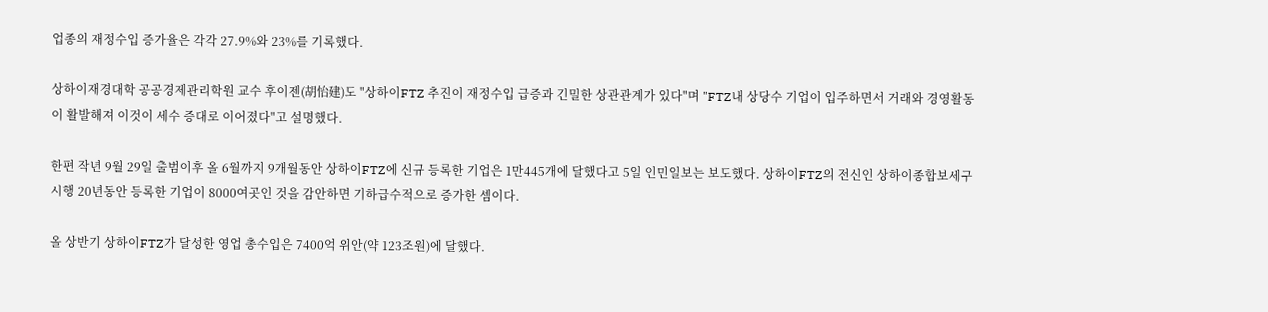업종의 재정수입 증가율은 각각 27.9%와 23%를 기록했다.

상하이재경대학 공공경제관리학원 교수 후이젠(胡怡建)도 "상하이FTZ 추진이 재정수입 급증과 긴밀한 상관관계가 있다"며 "FTZ내 상당수 기업이 입주하면서 거래와 경영활동이 활발해져 이것이 세수 증대로 이어졌다"고 설명했다.

한편 작년 9월 29일 출범이후 올 6월까지 9개월동안 상하이FTZ에 신규 등록한 기업은 1만445개에 달했다고 5일 인민일보는 보도했다. 상하이FTZ의 전신인 상하이종합보세구 시행 20년동안 등록한 기업이 8000여곳인 것을 감안하면 기하급수적으로 증가한 셈이다.

올 상반기 상하이FTZ가 달성한 영업 총수입은 7400억 위안(약 123조원)에 달했다.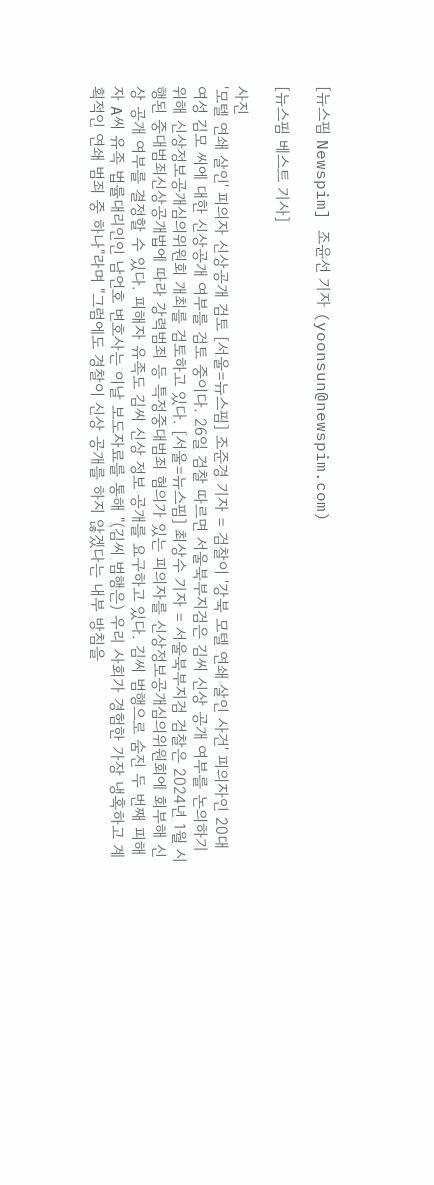[뉴스핌 Newspim] 조윤선 기자 (yoonsun@newspim.com)

[뉴스핌 베스트 기사]

사진
'모텔 연쇄 살인' 피의자 신상공개 검토 [서울=뉴스핌] 조준경 기자 = 검찰이 '강북 모텔 연쇄 살인 사건' 피의자인 20대 여성 김모 씨에 대한 신상공개 여부를 검토 중이다. 26일 검찰 따르면 서울북부지검은 김씨 신상 공개 여부를 논의하기 위해 신상정보공개심의위원회 개최를 검토하고 있다. [서울=뉴스핌] 최상수 기자 = 서울북부지검 검찰은 2024년 1월 시행된 중대범죄신상공개법에 따라 강력범죄 등 특정중대범죄 혐의가 있는 피의자를 신상정보공개심의위원회에 회부해 신상 공개 여부를 결정할 수 있다. 피해자 유족도 김씨 신상 정보 공개를 요구하고 있다. 김씨 범행으로 숨진 두 번째 피해자 A씨 유족 법률대리인인 남언호 변호사는 이날 보도자료를 통해 "(김씨 범행은) 우리 사회가 경험한 가장 냉혹하고 계획적인 연쇄 범죄 중 하나"라며 "그럼에도 경찰이 신상 공개를 하지 않겠다는 내부 방침을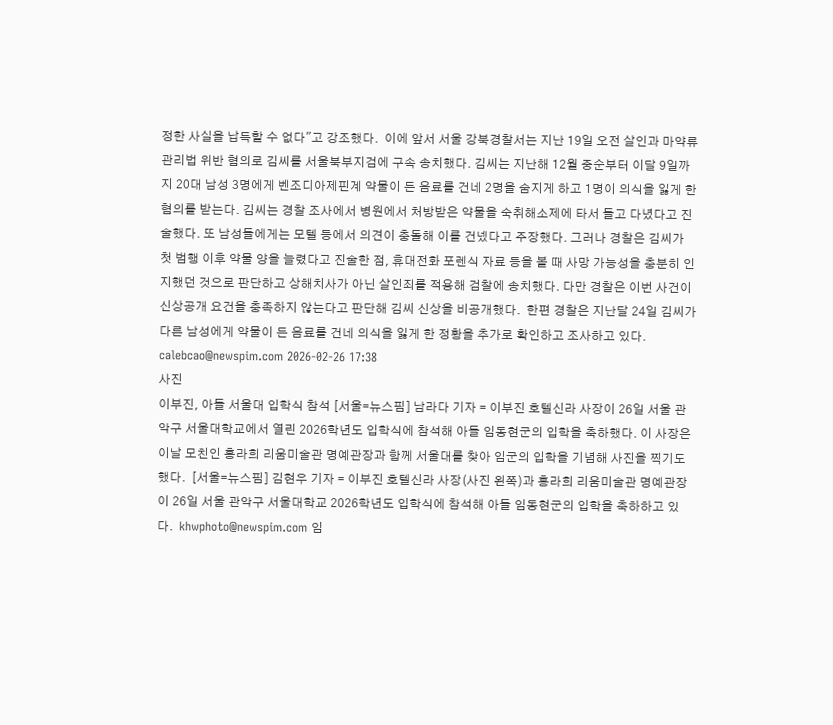정한 사실을 납득할 수 없다"고 강조했다.  이에 앞서 서울 강북경찰서는 지난 19일 오전 살인과 마약류 관리법 위반 혐의로 김씨를 서울북부지검에 구속 송치했다. 김씨는 지난해 12월 중순부터 이달 9일까지 20대 남성 3명에게 벤조디아제핀계 약물이 든 음료를 건네 2명을 숨지게 하고 1명이 의식을 잃게 한 혐의를 받는다. 김씨는 경찰 조사에서 병원에서 처방받은 약물을 숙취해소제에 타서 들고 다녔다고 진술했다. 또 남성들에게는 모텔 등에서 의견이 충돌해 이를 건넸다고 주장했다. 그러나 경찰은 김씨가 첫 범행 이후 약물 양을 늘렸다고 진술한 점, 휴대전화 포렌식 자료 등을 볼 때 사망 가능성을 충분히 인지했던 것으로 판단하고 상해치사가 아닌 살인죄를 적용해 검찰에 송치했다. 다만 경찰은 이번 사건이 신상공개 요건을 충족하지 않는다고 판단해 김씨 신상을 비공개했다.  한편 경찰은 지난달 24일 김씨가 다른 남성에게 약물이 든 음료를 건네 의식을 잃게 한 정황을 추가로 확인하고 조사하고 있다. calebcao@newspim.com 2026-02-26 17:38
사진
이부진, 아들 서울대 입학식 참석 [서울=뉴스핌] 남라다 기자 = 이부진 호텔신라 사장이 26일 서울 관악구 서울대학교에서 열린 2026학년도 입학식에 참석해 아들 임동현군의 입학을 축하했다. 이 사장은 이날 모친인 홍라희 리움미술관 명예관장과 함께 서울대를 찾아 임군의 입학을 기념해 사진을 찍기도 했다.  [서울=뉴스핌] 김현우 기자 = 이부진 호텔신라 사장(사진 왼쪽)과 홍라희 리움미술관 명예관장이 26일 서울 관악구 서울대학교 2026학년도 입학식에 참석해 아들 임동현군의 입학을 축하하고 있다.  khwphoto@newspim.com 임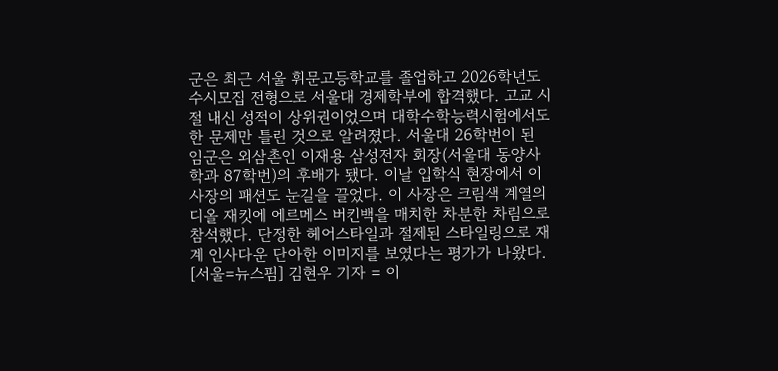군은 최근 서울 휘문고등학교를 졸업하고 2026학년도 수시모집 전형으로 서울대 경제학부에 합격했다. 고교 시절 내신 성적이 상위권이었으며 대학수학능력시험에서도 한 문제만 틀린 것으로 알려졌다. 서울대 26학번이 된 임군은 외삼촌인 이재용 삼성전자 회장(서울대 동양사학과 87학번)의 후배가 됐다. 이날 입학식 현장에서 이 사장의 패션도 눈길을 끌었다. 이 사장은 크림색 계열의 디올 재킷에 에르메스 버킨백을 매치한 차분한 차림으로 참석했다. 단정한 헤어스타일과 절제된 스타일링으로 재계 인사다운 단아한 이미지를 보였다는 평가가 나왔다. [서울=뉴스핌] 김현우 기자 = 이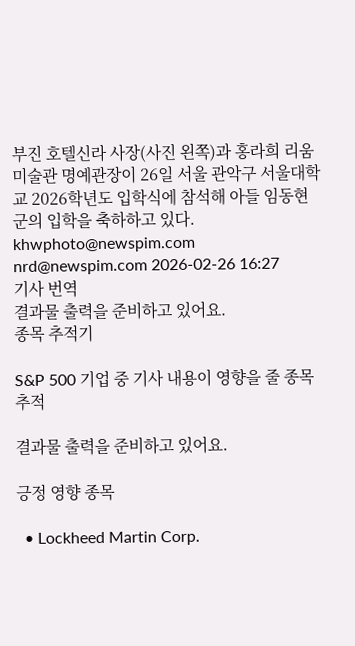부진 호텔신라 사장(사진 왼쪽)과 홍라희 리움미술관 명예관장이 26일 서울 관악구 서울대학교 2026학년도 입학식에 참석해 아들 임동현 군의 입학을 축하하고 있다. khwphoto@newspim.com nrd@newspim.com 2026-02-26 16:27
기사 번역
결과물 출력을 준비하고 있어요.
종목 추적기

S&P 500 기업 중 기사 내용이 영향을 줄 종목 추적

결과물 출력을 준비하고 있어요.

긍정 영향 종목

  • Lockheed Martin Corp.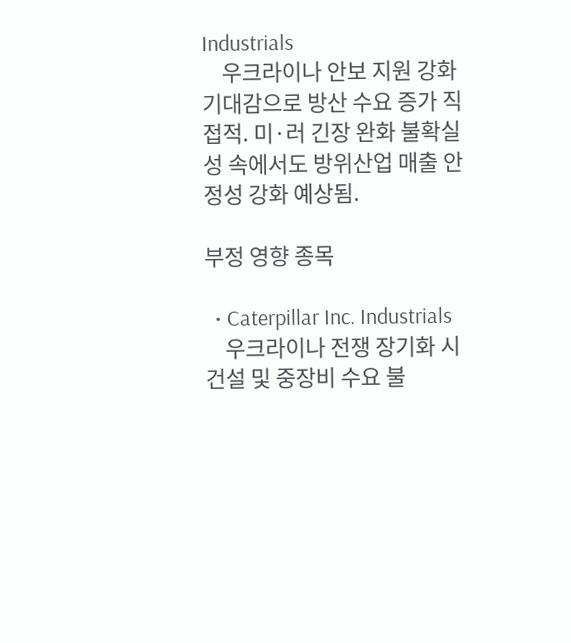Industrials
    우크라이나 안보 지원 강화 기대감으로 방산 수요 증가 직접적. 미·러 긴장 완화 불확실성 속에서도 방위산업 매출 안정성 강화 예상됨.

부정 영향 종목

  • Caterpillar Inc. Industrials
    우크라이나 전쟁 장기화 시 건설 및 중장비 수요 불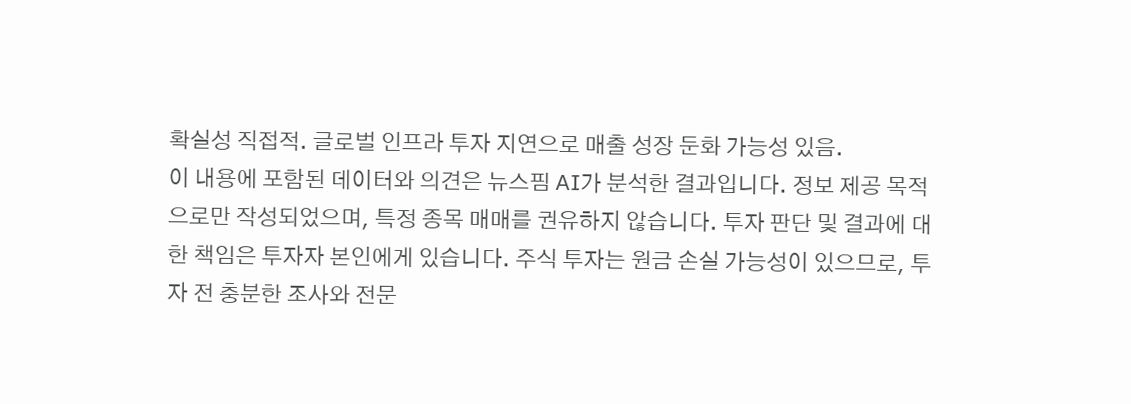확실성 직접적. 글로벌 인프라 투자 지연으로 매출 성장 둔화 가능성 있음.
이 내용에 포함된 데이터와 의견은 뉴스핌 AI가 분석한 결과입니다. 정보 제공 목적으로만 작성되었으며, 특정 종목 매매를 권유하지 않습니다. 투자 판단 및 결과에 대한 책임은 투자자 본인에게 있습니다. 주식 투자는 원금 손실 가능성이 있으므로, 투자 전 충분한 조사와 전문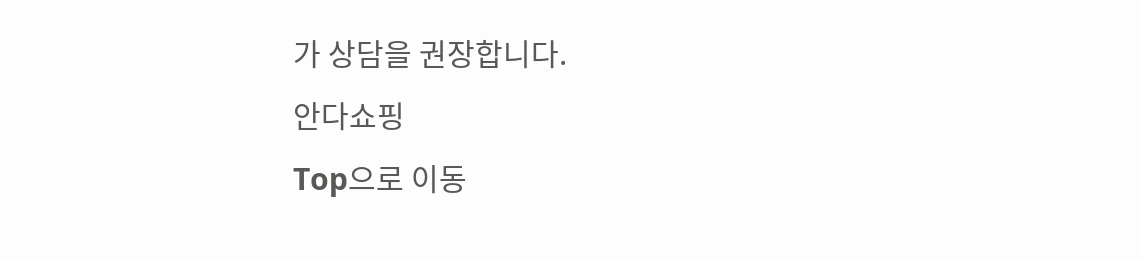가 상담을 권장합니다.
안다쇼핑
Top으로 이동